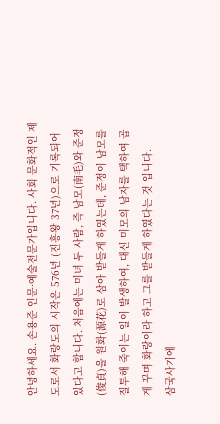안녕하세요. 손용준 인문·예술전문가입니다. 사회 문화적인 제도로서 화랑도의 시작은 576년 (진흥왕 37년)으로 기록되어 있다고 합니다. 처음에는 미녀 두 사람, 즉 남모(南毛)와 준정(俊貞)을 원화(源花)로 삼아 받들게 하였는데, 준정이 남모를 질투해 죽이는 일이 발생하여, 대신 미모의 남자를 택하여 곱게 꾸며 화랑이라 하고 그를 받들게 하였다는 것 입니다.
삼국사기에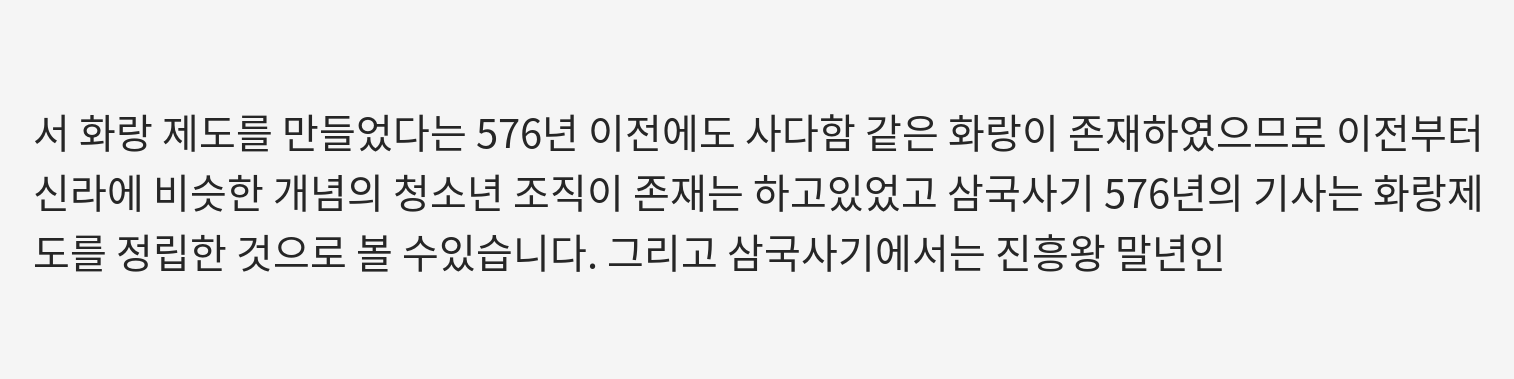서 화랑 제도를 만들었다는 576년 이전에도 사다함 같은 화랑이 존재하였으므로 이전부터 신라에 비슷한 개념의 청소년 조직이 존재는 하고있었고 삼국사기 576년의 기사는 화랑제도를 정립한 것으로 볼 수있습니다. 그리고 삼국사기에서는 진흥왕 말년인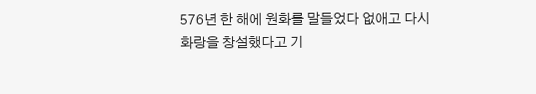576년 한 해에 원화를 말들었다 없애고 다시 화랑을 창설했다고 기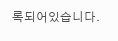록되어있습니다.